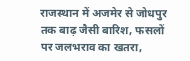राजस्थान में अजमेर से जोधपुर तक बाढ़ जैसी बारिश, फसलों पर जलभराव का खतरा,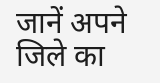जानें अपने जिले का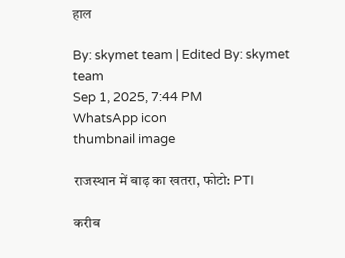हाल

By: skymet team | Edited By: skymet team
Sep 1, 2025, 7:44 PM
WhatsApp icon
thumbnail image

राजस्थान में बाढ़ का खतरा, फोटो: PTI

करीब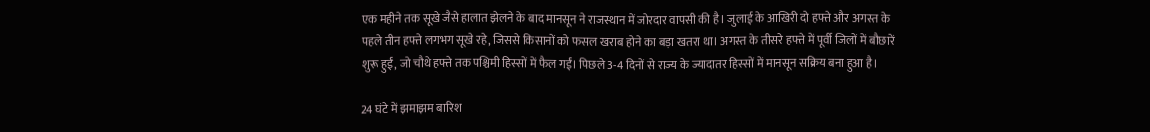एक महीने तक सूखे जैसे हालात झेलने के बाद मानसून ने राजस्थान में जोरदार वापसी की है। जुलाई के आखिरी दो हफ्ते और अगस्त के पहले तीन हफ्ते लगभग सूखे रहे, जिससे किसानों को फसल खराब होने का बड़ा खतरा था। अगस्त के तीसरे हफ्ते में पूर्वी जिलों में बौछारें शुरू हुईं, जो चौथे हफ्ते तक पश्चिमी हिस्सों में फैल गईं। पिछले 3-4 दिनों से राज्य के ज्यादातर हिस्सों में मानसून सक्रिय बना हुआ है।

24 घंटे में झमाझम बारिश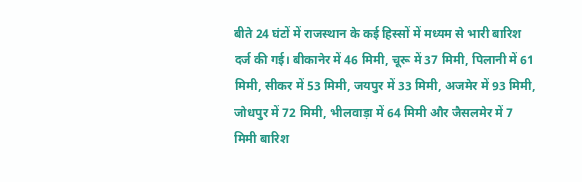बीते 24 घंटों में राजस्थान के कई हिस्सों में मध्यम से भारी बारिश दर्ज की गई। बीकानेर में 46 मिमी, चूरू में 37 मिमी, पिलानी में 61 मिमी, सीकर में 53 मिमी, जयपुर में 33 मिमी, अजमेर में 93 मिमी, जोधपुर में 72 मिमी, भीलवाड़ा में 64 मिमी और जैसलमेर में 7 मिमी बारिश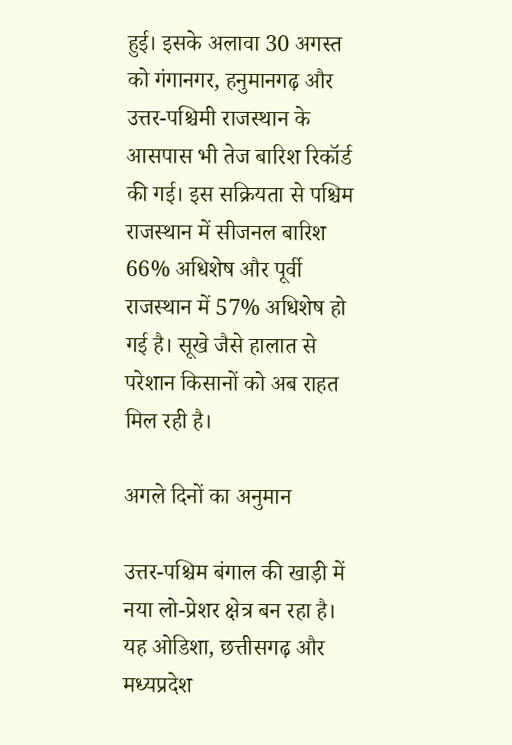हुई। इसके अलावा 30 अगस्त को गंगानगर, हनुमानगढ़ और उत्तर-पश्चिमी राजस्थान के आसपास भी तेज बारिश रिकॉर्ड की गई। इस सक्रियता से पश्चिम राजस्थान में सीजनल बारिश 66% अधिशेष और पूर्वी राजस्थान में 57% अधिशेष हो गई है। सूखे जैसे हालात से परेशान किसानों को अब राहत मिल रही है।

अगले दिनों का अनुमान

उत्तर-पश्चिम बंगाल की खाड़ी में नया लो-प्रेशर क्षेत्र बन रहा है। यह ओडिशा, छत्तीसगढ़ और मध्यप्रदेश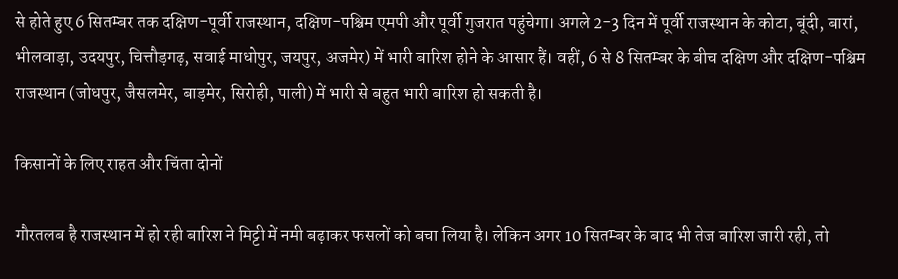से होते हुए 6 सितम्बर तक दक्षिण-पूर्वी राजस्थान, दक्षिण-पश्चिम एमपी और पूर्वी गुजरात पहुंचेगा। अगले 2-3 दिन में पूर्वी राजस्थान के कोटा, बूंदी, बारां, भीलवाड़ा, उदयपुर, चित्तौड़गढ़, सवाई माधोपुर, जयपुर, अजमेर) में भारी बारिश होने के आसार हैं। वहीं, 6 से 8 सितम्बर के बीच दक्षिण और दक्षिण-पश्चिम राजस्थान (जोधपुर, जैसलमेर, बाड़मेर, सिरोही, पाली) में भारी से बहुत भारी बारिश हो सकती है।

किसानों के लिए राहत और चिंता दोनों

गौरतलब है राजस्थान में हो रही बारिश ने मिट्टी में नमी बढ़ाकर फसलों को बचा लिया है। लेकिन अगर 10 सितम्बर के बाद भी तेज बारिश जारी रही, तो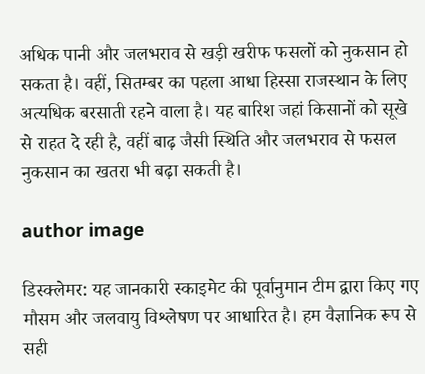अधिक पानी और जलभराव से खड़ी खरीफ फसलों को नुकसान हो सकता है। वहीं, सितम्बर का पहला आधा हिस्सा राजस्थान के लिए अत्यधिक बरसाती रहने वाला है। यह बारिश जहां किसानों को सूखे से राहत दे रही है, वहीं बाढ़ जैसी स्थिति और जलभराव से फसल नुकसान का खतरा भी बढ़ा सकती है।

author image

डिस्क्लेमर: यह जानकारी स्काइमेट की पूर्वानुमान टीम द्वारा किए गए मौसम और जलवायु विश्लेषण पर आधारित है। हम वैज्ञानिक रूप से सही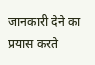जानकारी देने का प्रयास करते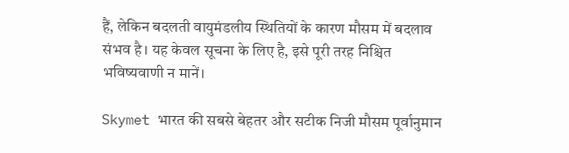हैं, लेकिन बदलती वायुमंडलीय स्थितियों के कारण मौसम में बदलाव संभव है। यह केवल सूचना के लिए है, इसे पूरी तरह निश्चित भविष्यवाणी न मानें।

Skymet भारत की सबसे बेहतर और सटीक निजी मौसम पूर्वानुमान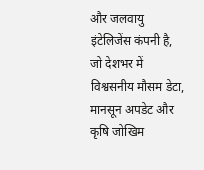और जलवायु इंटेलिजेंस कंपनी है, जो देशभर में विश्वसनीय मौसम डेटा, मानसून अपडेट और कृषि जोखिम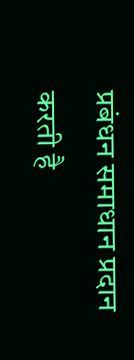प्रबंधन समाधान प्रदान करती है